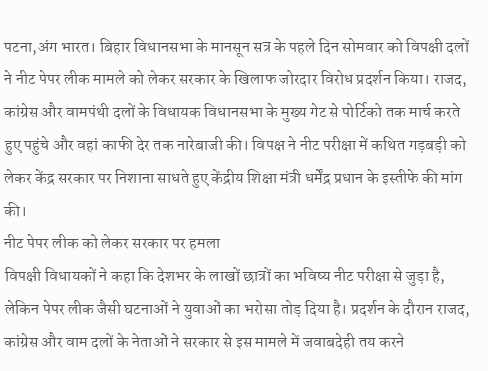पटना,अंग भारत। बिहार विधानसभा के मानसून सत्र के पहले दिन सोमवार को विपक्षी दलों ने नीट पेपर लीक मामले को लेकर सरकार के खिलाफ जोरदार विरोध प्रदर्शन किया। राजद, कांग्रेस और वामपंथी दलों के विधायक विधानसभा के मुख्य गेट से पोर्टिको तक मार्च करते हुए पहुंचे और वहां काफी देर तक नारेबाजी की। विपक्ष ने नीट परीक्षा में कथित गड़बड़ी को लेकर केंद्र सरकार पर निशाना साधते हुए केंद्रीय शिक्षा मंत्री धर्मेंद्र प्रधान के इस्तीफे की मांग की।
नीट पेपर लीक को लेकर सरकार पर हमला
विपक्षी विधायकों ने कहा कि देशभर के लाखों छात्रों का भविष्य नीट परीक्षा से जुड़ा है, लेकिन पेपर लीक जैसी घटनाओं ने युवाओं का भरोसा तोड़ दिया है। प्रदर्शन के दौरान राजद, कांग्रेस और वाम दलों के नेताओं ने सरकार से इस मामले में जवाबदेही तय करने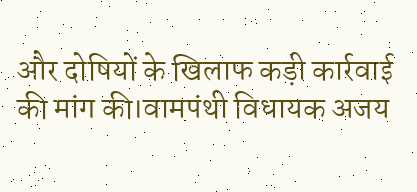और दोषियों के खिलाफ कड़ी कार्रवाई की मांग की।वामपंथी विधायक अजय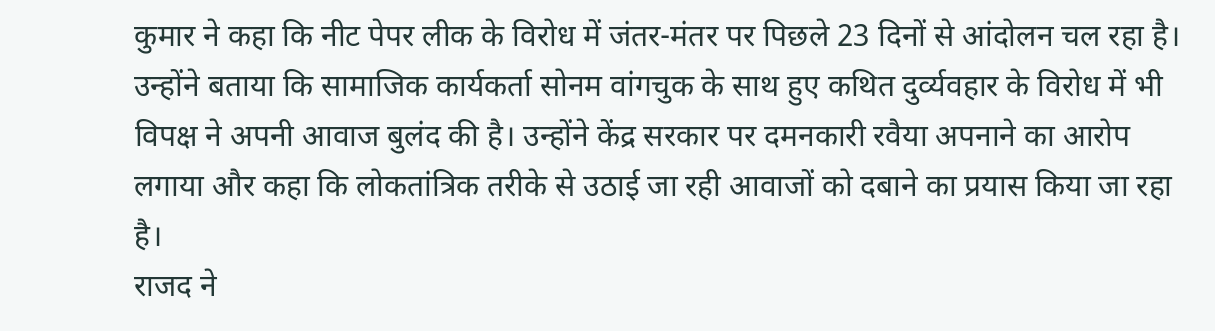कुमार ने कहा कि नीट पेपर लीक के विरोध में जंतर-मंतर पर पिछले 23 दिनों से आंदोलन चल रहा है। उन्होंने बताया कि सामाजिक कार्यकर्ता सोनम वांगचुक के साथ हुए कथित दुर्व्यवहार के विरोध में भी विपक्ष ने अपनी आवाज बुलंद की है। उन्होंने केंद्र सरकार पर दमनकारी रवैया अपनाने का आरोप लगाया और कहा कि लोकतांत्रिक तरीके से उठाई जा रही आवाजों को दबाने का प्रयास किया जा रहा है।
राजद ने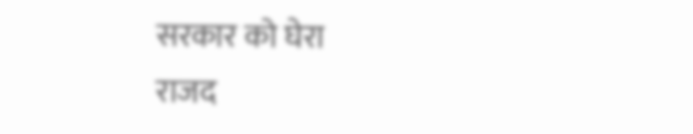सरकार को घेरा
राजद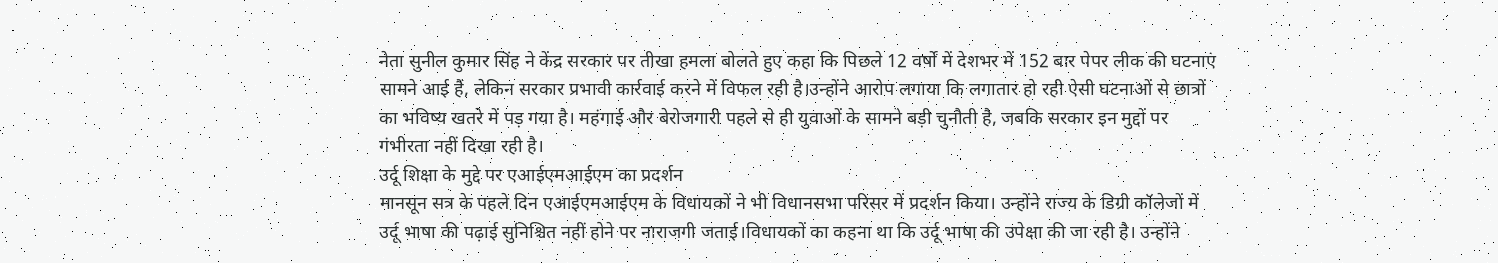नेता सुनील कुमार सिंह ने केंद्र सरकार पर तीखा हमला बोलते हुए कहा कि पिछले 12 वर्षों में देशभर में 152 बार पेपर लीक की घटनाएं सामने आई हैं, लेकिन सरकार प्रभावी कार्रवाई करने में विफल रही है।उन्होंने आरोप लगाया कि लगातार हो रही ऐसी घटनाओं से छात्रों का भविष्य खतरे में पड़ गया है। महंगाई और बेरोजगारी पहले से ही युवाओं के सामने बड़ी चुनौती है, जबकि सरकार इन मुद्दों पर गंभीरता नहीं दिखा रही है।
उर्दू शिक्षा के मुद्दे पर एआईएमआईएम का प्रदर्शन
मानसून सत्र के पहले दिन एआईएमआईएम के विधायकों ने भी विधानसभा परिसर में प्रदर्शन किया। उन्होंने राज्य के डिग्री कॉलेजों में उर्दू भाषा की पढ़ाई सुनिश्चित नहीं होने पर नाराजगी जताई।विधायकों का कहना था कि उर्दू भाषा की उपेक्षा की जा रही है। उन्होंने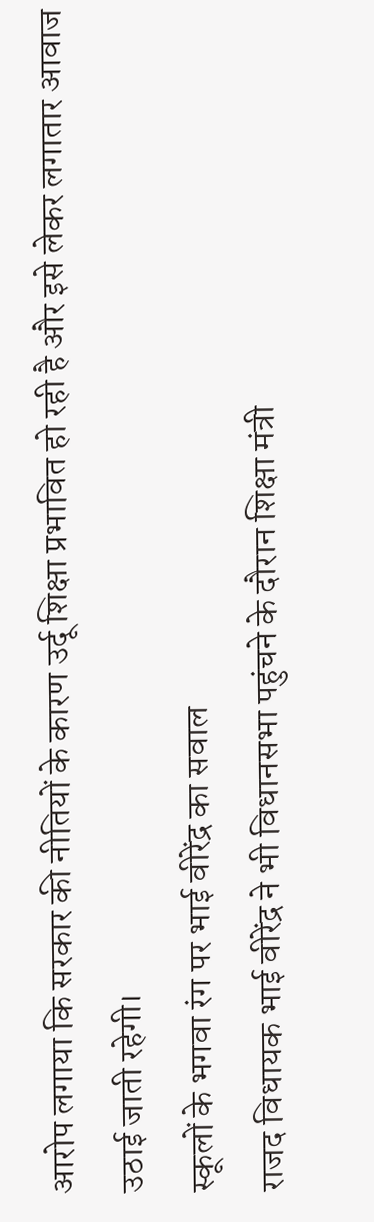आरोप लगाया कि सरकार की नीतियों के कारण उर्दू शिक्षा प्रभावित हो रही है और इसे लेकर लगातार आवाज उठाई जाती रहेगी।
स्कूलों के भगवा रंग पर भाई वीरेंद्र का सवाल
राजद विधायक भाई वीरेंद्र ने भी विधानसभा पहुंचने के दौरान शिक्षा मंत्री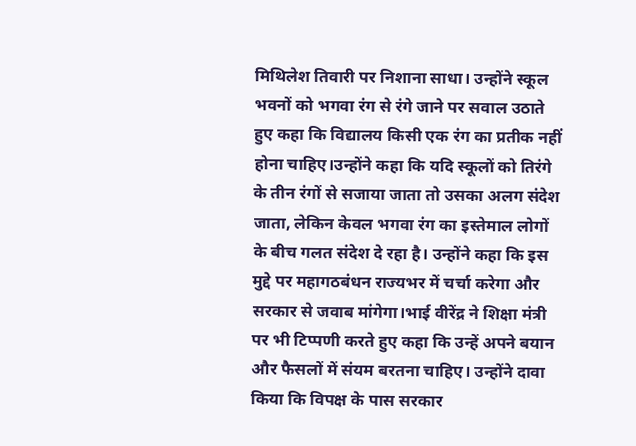मिथिलेश तिवारी पर निशाना साधा। उन्होंने स्कूल भवनों को भगवा रंग से रंगे जाने पर सवाल उठाते हुए कहा कि विद्यालय किसी एक रंग का प्रतीक नहीं होना चाहिए।उन्होंने कहा कि यदि स्कूलों को तिरंगे के तीन रंगों से सजाया जाता तो उसका अलग संदेश जाता, लेकिन केवल भगवा रंग का इस्तेमाल लोगों के बीच गलत संदेश दे रहा है। उन्होंने कहा कि इस मुद्दे पर महागठबंधन राज्यभर में चर्चा करेगा और सरकार से जवाब मांगेगा।भाई वीरेंद्र ने शिक्षा मंत्री पर भी टिप्पणी करते हुए कहा कि उन्हें अपने बयान और फैसलों में संयम बरतना चाहिए। उन्होंने दावा किया कि विपक्ष के पास सरकार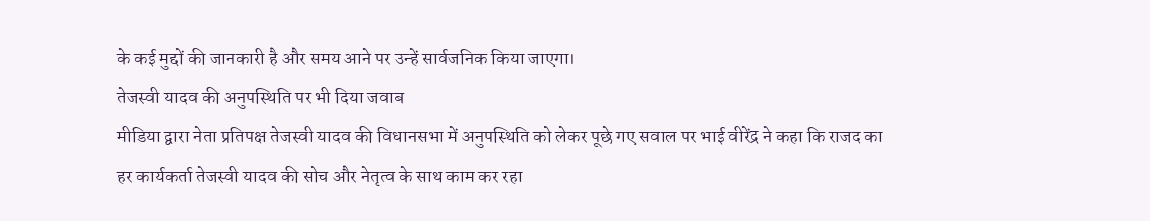के कई मुद्दों की जानकारी है और समय आने पर उन्हें सार्वजनिक किया जाएगा।
तेजस्वी यादव की अनुपस्थिति पर भी दिया जवाब
मीडिया द्वारा नेता प्रतिपक्ष तेजस्वी यादव की विधानसभा में अनुपस्थिति को लेकर पूछे गए सवाल पर भाई वीरेंद्र ने कहा कि राजद का हर कार्यकर्ता तेजस्वी यादव की सोच और नेतृत्व के साथ काम कर रहा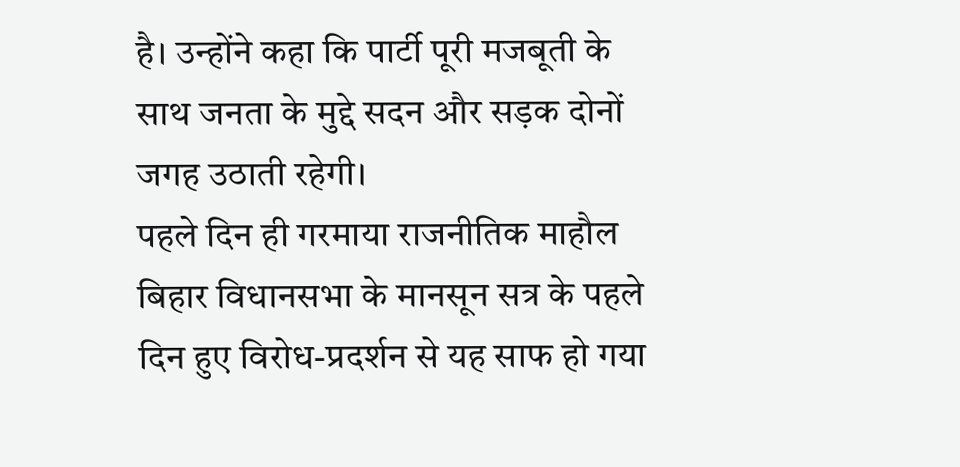है। उन्होंने कहा कि पार्टी पूरी मजबूती के साथ जनता के मुद्दे सदन और सड़क दोनों जगह उठाती रहेगी।
पहले दिन ही गरमाया राजनीतिक माहौल
बिहार विधानसभा के मानसून सत्र के पहले दिन हुए विरोध-प्रदर्शन से यह साफ हो गया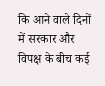कि आने वाले दिनों में सरकार और विपक्ष के बीच कई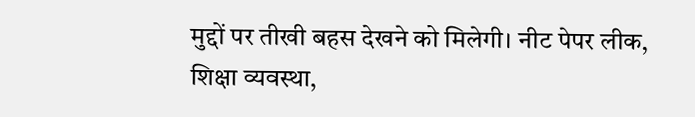मुद्दों पर तीखी बहस देखने को मिलेगी। नीट पेपर लीक, शिक्षा व्यवस्था,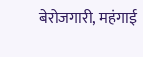बेरोजगारी, महंगाई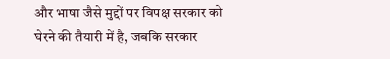और भाषा जैसे मुद्दों पर विपक्ष सरकार को घेरने की तैयारी में है, जबकि सरकार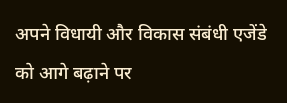अपने विधायी और विकास संबंधी एजेंडे को आगे बढ़ाने पर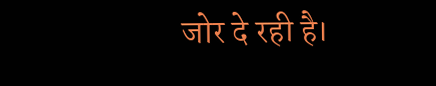जोर दे रही है।